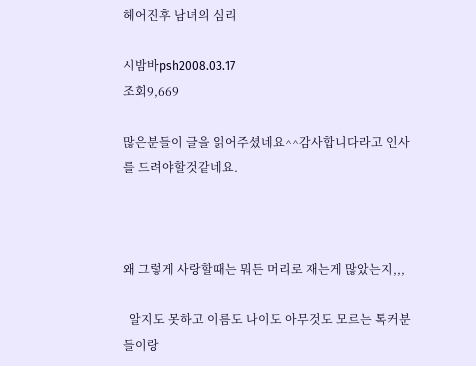헤어진후 남녀의 심리

시밤바psh2008.03.17
조회9,669

많은분들이 글을 읽어주셨네요^^감사합니다라고 인사를 드려야할것같네요.



왜 그렇게 사랑할때는 뭐든 머리로 재는게 많았는지,,,

  알지도 못하고 이름도 나이도 아무것도 모르는 톡커분들이랑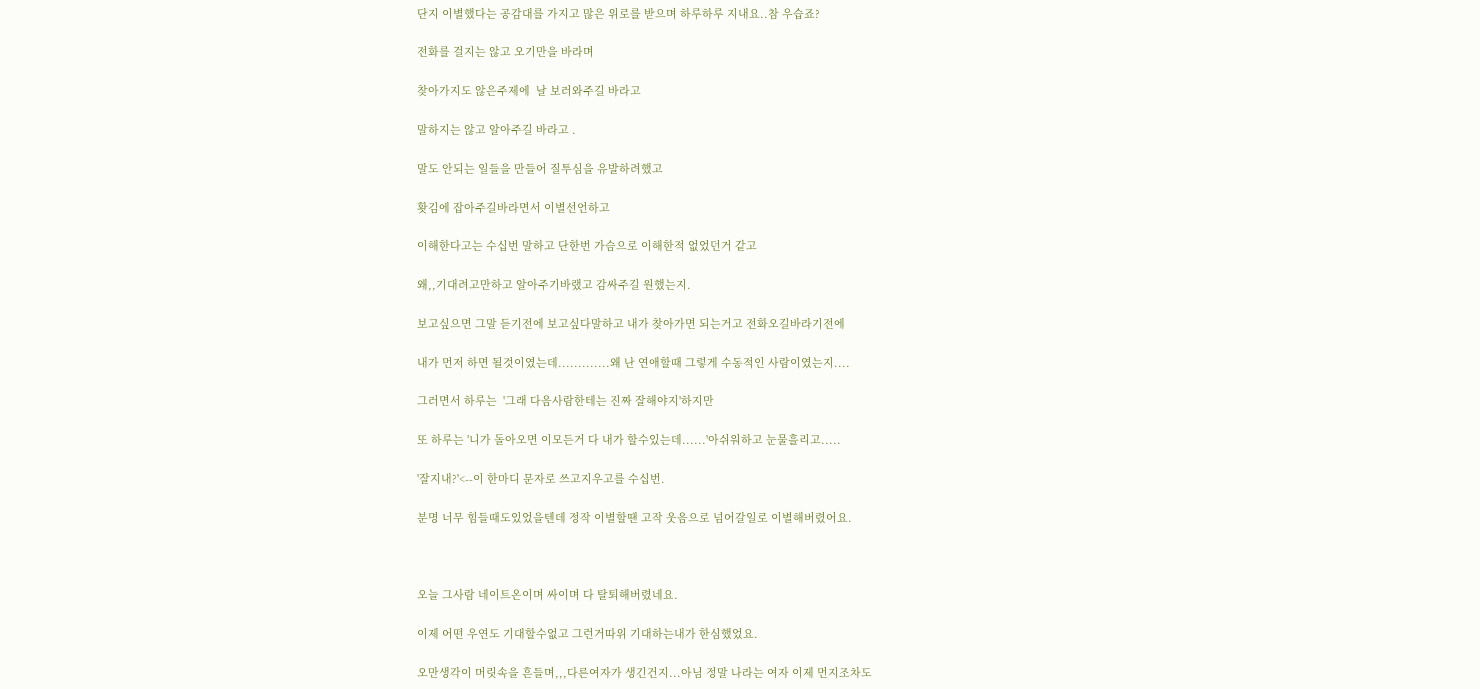단지 이별했다는 공감대를 가지고 많은 위로를 받으며 하루하루 지내요..참 우습죠?

전화를 걸지는 않고 오기만을 바라며

찾아가지도 않은주제에  날 보러와주길 바라고

말하지는 않고 알아주길 바라고 .

말도 안되는 일들을 만들어 질투심을 유발하려했고

홧김에 잡아주길바라면서 이별선언하고

이해한다고는 수십번 말하고 단한번 가슴으로 이해한적 없었던거 같고

왜,,기대려고만하고 알아주기바랬고 감싸주길 원했는지.

보고싶으면 그말 듣기전에 보고싶다말하고 내가 찾아가면 되는거고 전화오길바라기전에

내가 먼저 하면 될것이였는데.............왜 난 연애할때 그렇게 수동적인 사람이였는지....

그러면서 하루는  '그래 다음사람한테는 진짜 잘해야지'하지만

또 하루는 '니가 돌아오면 이모든거 다 내가 할수있는데......'아쉬워하고 눈물흘리고.....

'잘지내?'<--이 한마디 문자로 쓰고지우고를 수십번.

분명 너무 힘들때도있었을텐데 정작 이별할땐 고작 웃음으로 넘어갈일로 이별해버렸어요.



오늘 그사람 네이트온이며 싸이며 다 탈퇴해버렸네요.

이제 어떤 우연도 기대할수없고 그런거따위 기대하는내가 한심했었요.

오만생각이 머릿속을 흔들며,,,다른여자가 생긴건지...아님 정말 나라는 여자 이제 먼지조차도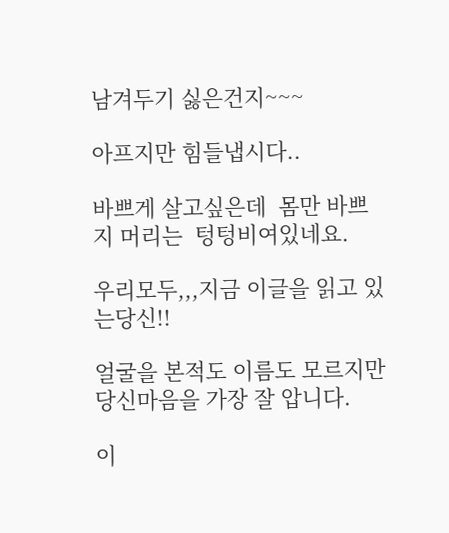남겨두기 싫은건지~~~

아프지만 힘들냅시다..

바쁘게 살고싶은데  몸만 바쁘지 머리는  텅텅비여있네요.

우리모두,,,지금 이글을 읽고 있는당신!!

얼굴을 본적도 이름도 모르지만  당신마음을 가장 잘 압니다.

이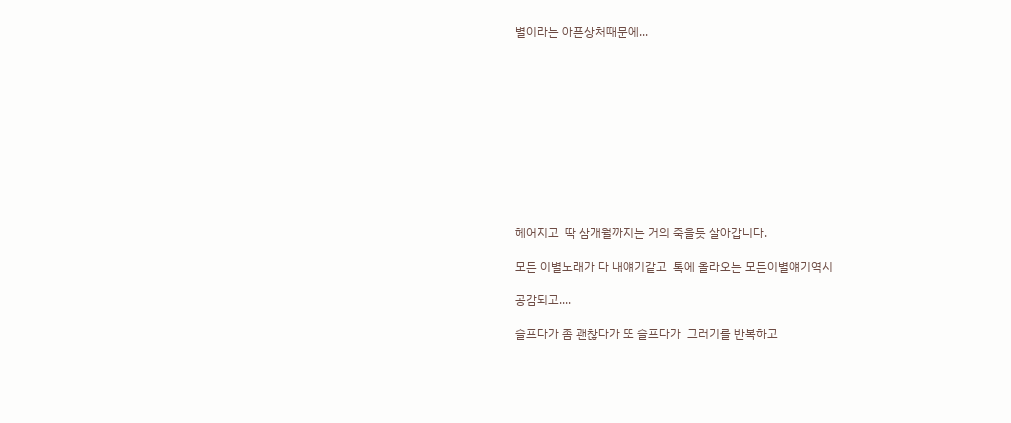별이라는 아픈상처때문에...











헤어지고  딱 삼개월까지는 거의 죽을듯 살아갑니다.

모든 이별노래가 다 내얘기같고  톡에 올라오는 모든이별얘기역시

공감되고....

슬프다가 좀 괜찮다가 또 슬프다가  그러기를 반복하고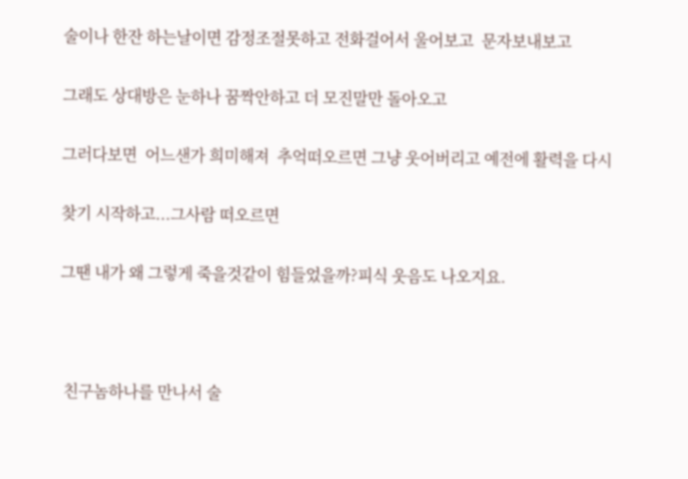술이나 한잔 하는날이면 감정조절못하고 전화걸어서 울어보고  문자보내보고

그래도 상대방은 눈하나 꿈짝안하고 더 모진말만 돌아오고

그러다보면  어느샌가 희미해져  추억떠오르면 그냥 웃어버리고 예전에 활력을 다시

찾기 시작하고...그사람 떠오르면

그땐 내가 왜 그렇게 죽을것같이 힘들었을까?피식 웃음도 나오지요.



 친구놈하나를 만나서 술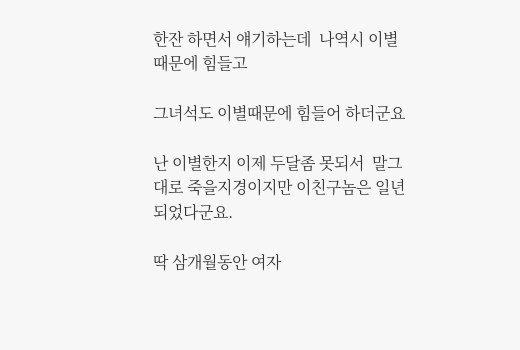한잔 하면서 얘기하는데  나역시 이별때문에 힘들고

그녀석도 이별때문에 힘들어 하더군요

난 이별한지 이제 두달좀 못되서  말그대로 죽을지경이지만 이친구놈은 일년되었다군요.

딱 삼개월동안 여자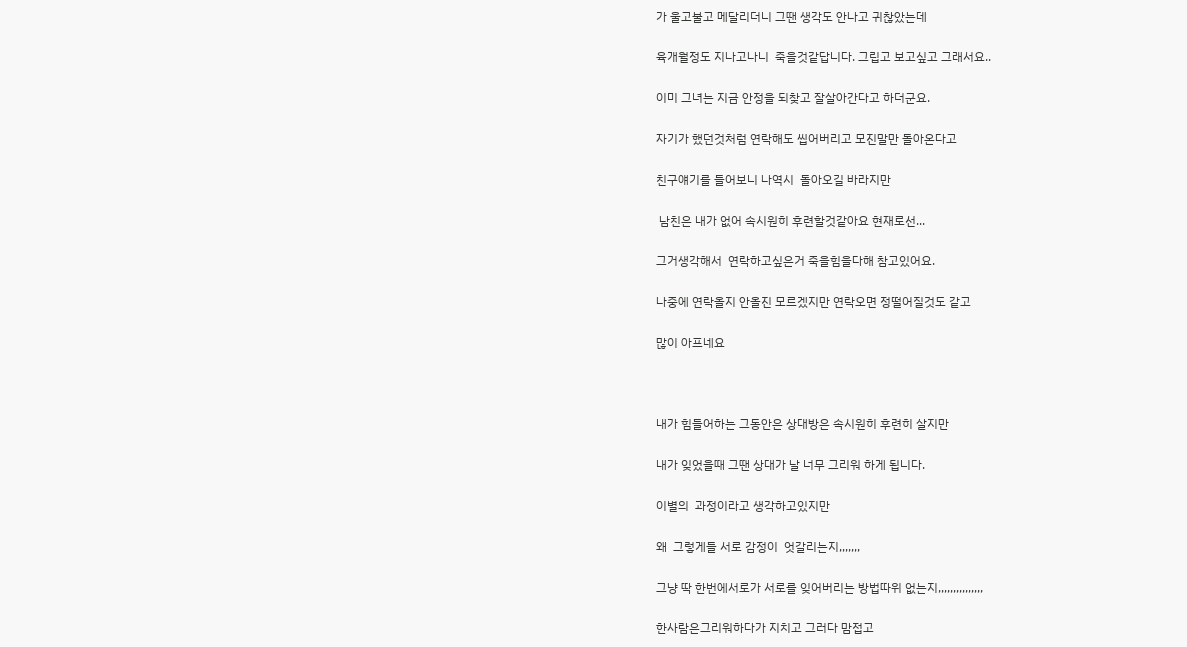가 울고불고 메달리더니 그땐 생각도 안나고 귀찮았는데

육개월정도 지나고나니  죽을것같답니다. 그립고 보고싶고 그래서요..

이미 그녀는 지금 안정을 되찾고 잘살아간다고 하더군요.

자기가 했던것처럼 연락해도 씹어버리고 모진말만 돌아온다고

친구얘기를 들어보니 나역시  돌아오길 바라지만

 남친은 내가 없어 속시원히 후련할것같아요 현재로선...

그거생각해서  연락하고싶은거 죽을힘을다해 참고있어요.

나중에 연락올지 안올진 모르겠지만 연락오면 정떨어질것도 같고

많이 아프네요



내가 힘들어하는 그동안은 상대방은 속시원히 후련히 살지만

내가 잊었을때 그땐 상대가 날 너무 그리워 하게 됩니다.

이별의  과정이라고 생각하고있지만

왜  그렇게들 서로 감정이  엇갈리는지,,,,,,,

그냥 딱 한번에서로가 서로를 잊어버리는 방법따위 없는지,,,,,,,,,,,,,,,

한사람은그리워하다가 지치고 그러다 맘접고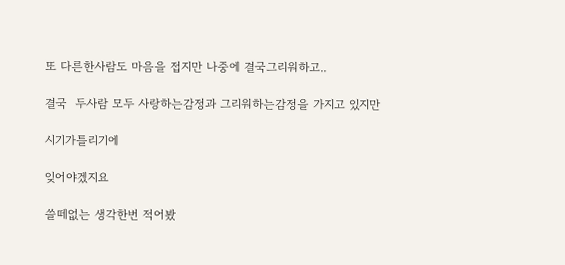또 다른한사람도 마음을 접지만 나중에 결국그리워하고..

결국  두사람 모두 사랑하는감정과 그리워하는감정을 가지고 있지만

시기가틀리기에

잊어야겠지요

쓸떼없는 생각한번 적어봤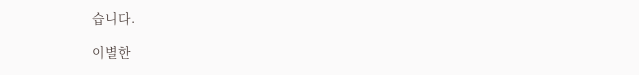습니다.

이별한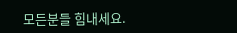모든분들 힘내세요.